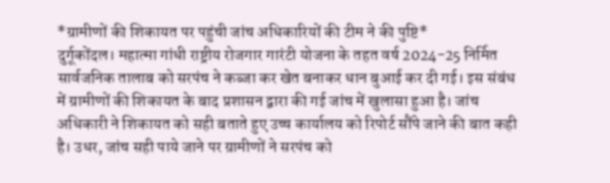*ग्रामीणों की शिकायत पर पहुंची जांच अधिकारियों की टीम ने की पुष्टि*
दुर्गूकोंदल। महात्मा गांधी राष्ट्रीय रोजगार गारंटी योजना के तहत वर्ष 2024-25 निर्मित सार्वजनिक तालाब को सरपंच ने कब्जा कर खेत बनाकर धान बुआई कर दी गई। इस संबंध में ग्रामीणों की शिकायत के बाद प्रशासन द्वारा की गई जांच में खुलासा हुआ है। जांच अधिकारी ने शिकायत को सही बताते हुए उच्च कार्यालय को रिपोर्ट सौंपे जाने की बात कही है। उधर, जांच सही पाये जाने पर ग्रामीणों ने सरपंच को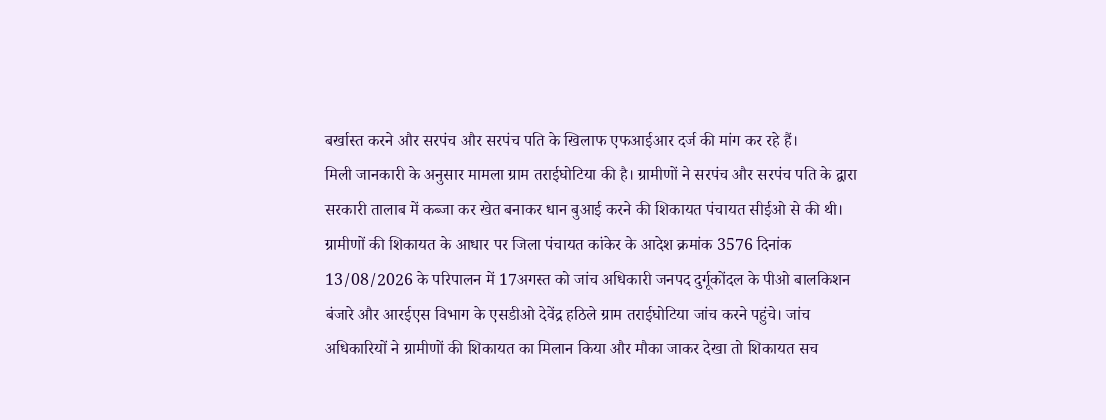बर्खास्त करने और सरपंच और सरपंच पति के खिलाफ एफआईआर दर्ज की मांग कर रहे हैं।
मिली जानकारी के अनुसार मामला ग्राम तराईघोटिया की है। ग्रामीणों ने सरपंच और सरपंच पति के द्वारा सरकारी तालाब में कब्जा कर खेत बनाकर धान बुआई करने की शिकायत पंचायत सीईओ से की थी। ग्रामीणों की शिकायत के आधार पर जिला पंचायत कांकेर के आदेश क्रमांक 3576 दिनांक 13/08/2026 के परिपालन में 17अगस्त को जांच अधिकारी जनपद दुर्गूकोंदल के पीओ बालकिशन बंजारे और आरईएस विभाग के एसडीओ देवेंद्र हठिले ग्राम तराईघोटिया जांच करने पहुंचे। जांच अधिकारियों ने ग्रामीणों की शिकायत का मिलान किया और मौका जाकर देखा तो शिकायत सच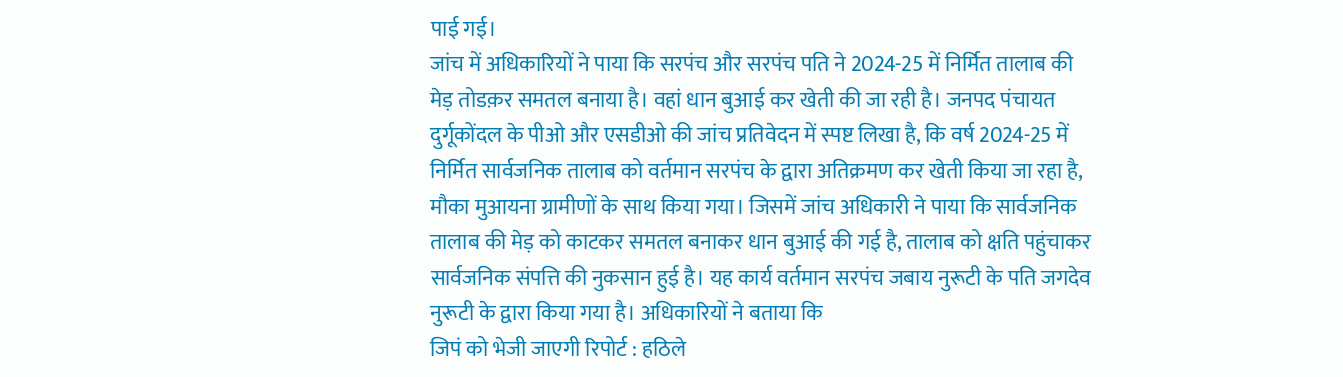पाई गई।
जांच में अधिकारियों ने पाया कि सरपंच और सरपंच पति ने 2024-25 में निर्मित तालाब की मेड़ तोडक़र समतल बनाया है। वहां धान बुआई कर खेती की जा रही है। जनपद पंचायत दुर्गूकोंदल के पीओ और एसडीओ की जांच प्रतिवेदन में स्पष्ट लिखा है, कि वर्ष 2024-25 में निर्मित सार्वजनिक तालाब को वर्तमान सरपंच के द्वारा अतिक्रमण कर खेती किया जा रहा है, मौका मुआयना ग्रामीणों के साथ किया गया। जिसमें जांच अधिकारी ने पाया कि सार्वजनिक तालाब की मेड़ को काटकर समतल बनाकर धान बुआई की गई है, तालाब को क्षति पहुंचाकर सार्वजनिक संपत्ति की नुकसान हुई है। यह कार्य वर्तमान सरपंच जबाय नुरूटी के पति जगदेव नुरूटी के द्वारा किया गया है। अधिकारियों ने बताया कि
जिपं को भेजी जाएगी रिपोर्ट : हठिले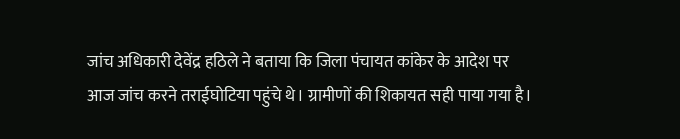जांच अधिकारी देवेंद्र हठिले ने बताया कि जिला पंचायत कांकेर के आदेश पर आज जांच करने तराईघोटिया पहुंचे थे। ग्रामीणों की शिकायत सही पाया गया है।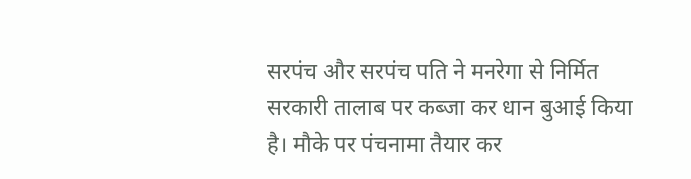सरपंच और सरपंच पति ने मनरेगा से निर्मित सरकारी तालाब पर कब्जा कर धान बुआई किया है। मौके पर पंचनामा तैयार कर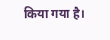किया गया है।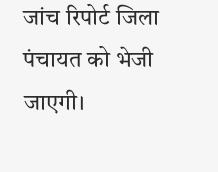जांच रिपोर्ट जिला पंचायत को भेजी जाएगी।